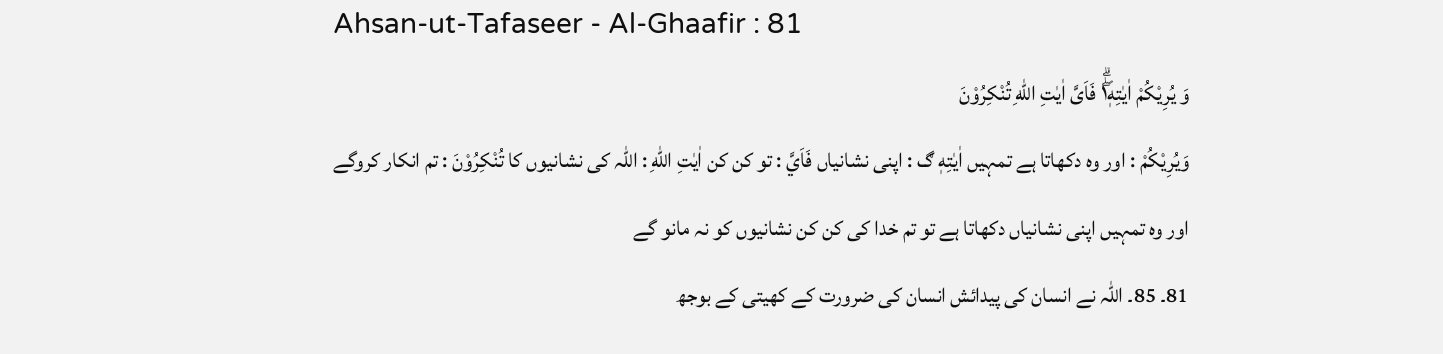Ahsan-ut-Tafaseer - Al-Ghaafir : 81
وَ یُرِیْكُمْ اٰیٰتِهٖ١ۖۗ فَاَیَّ اٰیٰتِ اللّٰهِ تُنْكِرُوْنَ
وَيُرِيْكُمْ : اور وہ دکھاتا ہے تمہیں اٰيٰتِهٖ ڰ : اپنی نشانیاں فَاَيَّ : تو کن کن اٰيٰتِ اللّٰهِ : اللہ کی نشانیوں کا تُنْكِرُوْنَ : تم انکار کروگے
اور وہ تمہیں اپنی نشانیاں دکھاتا ہے تو تم خدا کی کن کن نشانیوں کو نہ مانو گے
81۔ 85۔ اللہ نے انسان کی پیدائش انسان کی ضرورت کے کھیتی کے بوجھ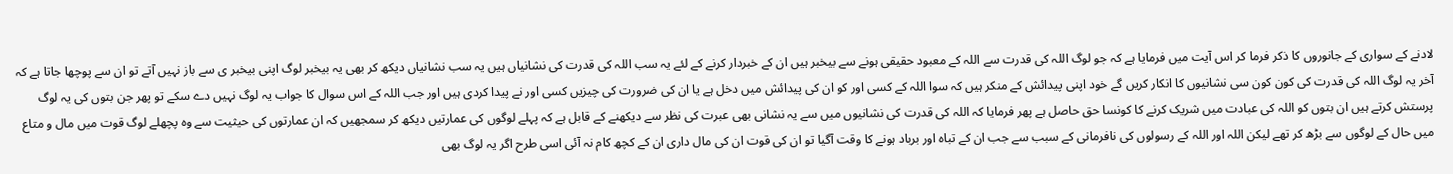لادنے کے سواری کے جانوروں کا ذکر فرما کر اس آیت میں فرمایا ہے کہ جو لوگ اللہ کی قدرت سے اللہ کے معبود حقیقی ہونے سے بیخبر ہیں ان کے خبردار کرنے کے لئے یہ سب اللہ کی قدرت کی نشانیاں ہیں یہ سب نشانیاں دیکھ کر بھی یہ بیخبر لوگ اپنی بیخبر ی سے باز نہیں آتے تو ان سے پوچھا جاتا ہے کہ آخر یہ لوگ اللہ کی قدرت کی کون کون سی نشانیوں کا انکار کریں گے خود اپنی پیدائش کے منکر ہیں کہ سوا اللہ کے کسی اور کو ان کی پیدائش میں دخل ہے یا ان کی ضرورت کی چیزیں کسی اور نے پیدا کردی ہیں اور جب اللہ کے اس سوال کا جواب یہ لوگ نہیں دے سکے تو پھر جن بتوں کی یہ لوگ پرستش کرتے ہیں ان بتوں کو اللہ کی عبادت میں شریک کرنے کا کونسا حق حاصل ہے پھر فرمایا کہ اللہ کی قدرت کی نشانیوں میں سے یہ نشانی بھی عبرت کی نظر سے دیکھنے کے قابل ہے کہ پہلے لوگوں کی عمارتیں دیکھ کر سمجھیں کہ ان عمارتوں کی حیثیت سے وہ پچھلے لوگ قوت میں مال و متاع میں حال کے لوگوں سے بڑھ کر تھے لیکن اللہ اور اللہ کے رسولوں کی نافرمانی کے سبب سے جب ان کے تباہ اور برباد ہونے کا وقت آگیا تو ان کی قوت ان کی مال داری ان کے کچھ کام نہ آئی اسی طرح اگر یہ لوگ بھی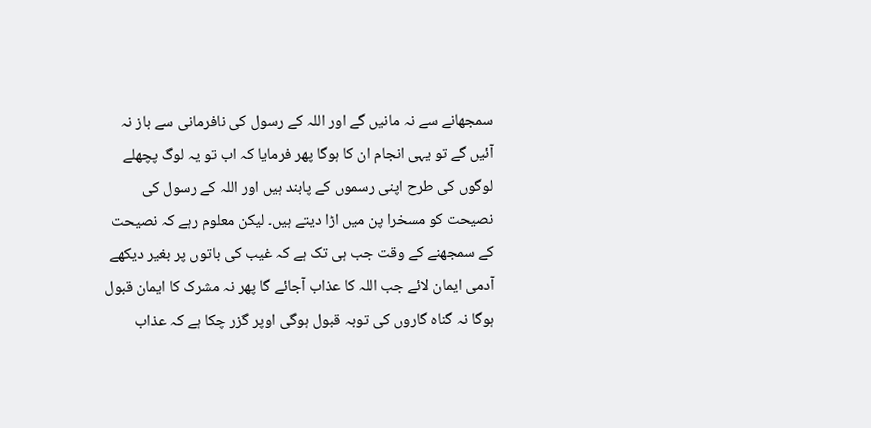سمجھانے سے نہ مانیں گے اور اللہ کے رسول کی نافرمانی سے باز نہ آئیں گے تو یہی انجام ان کا ہوگا پھر فرمایا کہ اب تو یہ لوگ پچھلے لوگوں کی طرح اپنی رسموں کے پابند ہیں اور اللہ کے رسول کی نصیحت کو مسخرا پن میں اڑا دیتے ہیں۔ لیکن معلوم رہے کہ نصیحت کے سمجھنے کے وقت جب ہی تک ہے کہ غیب کی باتوں پر بغیر دیکھے آدمی ایمان لائے جب اللہ کا عذاب آجائے گا پھر نہ مشرک کا ایمان قبول ہوگا نہ گناہ گاروں کی توبہ قبول ہوگی اوپر گزر چکا ہے کہ عذاب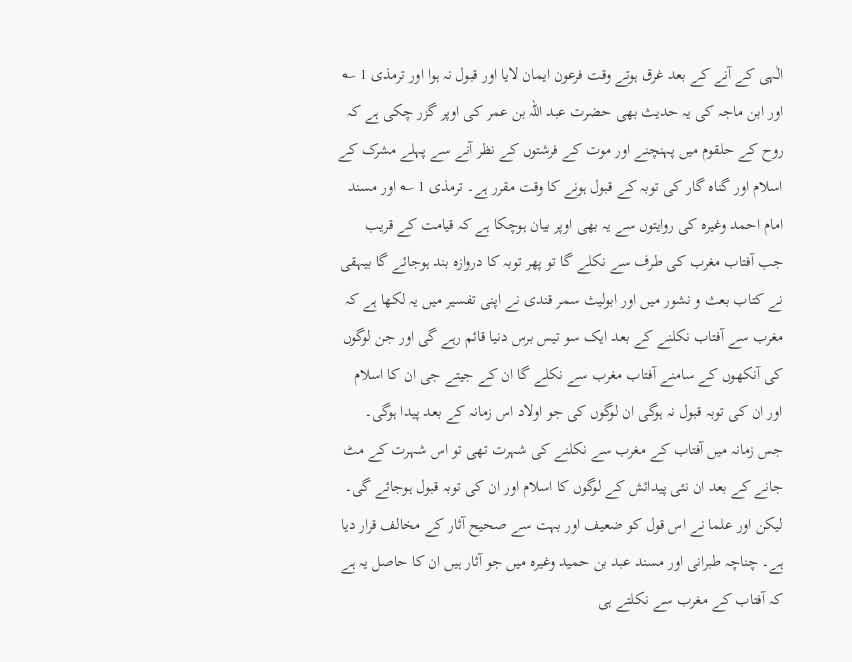الٰہی کے آنے کے بعد غرق ہوتے وقت فرعون ایمان لایا اور قبول نہ ہوا اور ترمذی 1 ؎ اور ابن ماجہ کی یہ حدیث بھی حضرت عبد اللہ بن عمر کی اوپر گزر چکی ہے کہ روح کے حلقوم میں پہنچنے اور موت کے فرشتوں کے نظر آنے سے پہلے مشرک کے اسلام اور گناہ گار کی توبہ کے قبول ہونے کا وقت مقرر ہے۔ ترمذی 1 ؎ اور مسند امام احمد وغیرہ کی روایتوں سے یہ بھی اوپر بیان ہوچکا ہے کہ قیامت کے قریب جب آفتاب مغرب کی طرف سے نکلے گا تو پھر توبہ کا دروازہ بند ہوجائے گا بیہقی نے کتاب بعث و نشور میں اور ابولیث سمر قندی نے اپنی تفسیر میں یہ لکھا ہے کہ مغرب سے آفتاب نکلنے کے بعد ایک سو تیس برس دنیا قائم رہے گی اور جن لوگوں کی آنکھوں کے سامنے آفتاب مغرب سے نکلے گا ان کے جیتے جی ان کا اسلام اور ان کی توبہ قبول نہ ہوگی ان لوگوں کی جو اولاد اس زمانہ کے بعد پیدا ہوگی۔ جس زمانہ میں آفتاب کے مغرب سے نکلنے کی شہرت تھی تو اس شہرت کے مٹ جانے کے بعد ان نئی پیدائش کے لوگوں کا اسلام اور ان کی توبہ قبول ہوجائے گی۔ لیکن اور علما نے اس قول کو ضعیف اور بہت سے صحیح آثار کے مخالف قرار دیا ہے۔ چناچہ طبرانی اور مسند عبد بن حمید وغیرہ میں جو آثار ہیں ان کا حاصل یہ ہے کہ آفتاب کے مغرب سے نکلتے ہی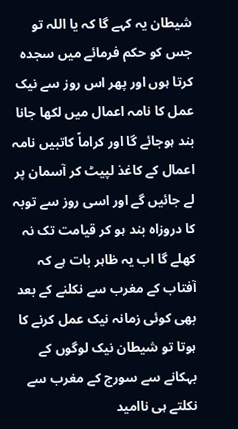شیطان یہ کہے گا کہ یا اللہ تو جس کو حکم فرمائے میں سجدہ کرتا ہوں اور پھر اس روز سے نیک عمل کا نامہ اعمال میں لکھا جانا بند ہوجائے گا اور کراماً کاتبیں نامہ اعمال کے کاغذ لپیٹ کر آسمان پر لے جائیں گے اور اسی روز سے توبہ کا دروزاہ بند ہو کر قیامت تک نہ کھلے گا اب یہ ظاہر بات ہے کہ آفتاب کے مغرب سے نکلنے کے بعد بھی کوئی زمانہ نیک عمل کرنے کا ہوتا تو شیطان نیک لوگوں کے بہکانے سے سورج کے مغرب سے نکلتے ہی ناامید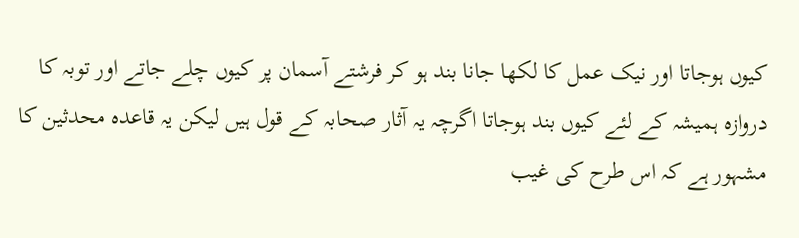کیوں ہوجاتا اور نیک عمل کا لکھا جانا بند ہو کر فرشتے آسمان پر کیوں چلے جاتے اور توبہ کا دروازہ ہمیشہ کے لئے کیوں بند ہوجاتا اگرچہ یہ آثار صحابہ کے قول ہیں لیکن یہ قاعدہ محدثین کا مشہور ہے کہ اس طرح کی غیب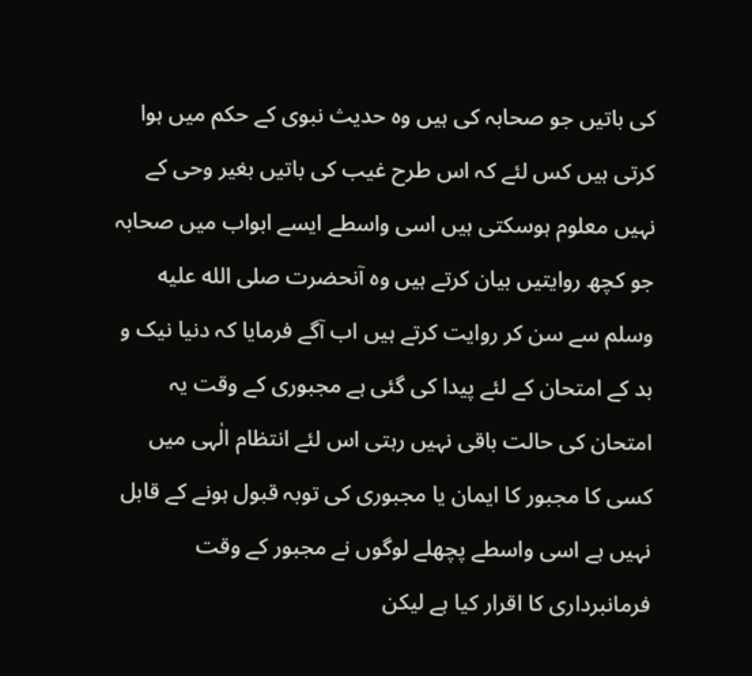کی باتیں جو صحابہ کی ہیں وہ حدیث نبوی کے حکم میں ہوا کرتی ہیں کس لئے کہ اس طرح غیب کی باتیں بغیر وحی کے نہیں معلوم ہوسکتی ہیں اسی واسطے ایسے ابواب میں صحابہ جو کچھ روایتیں بیان کرتے ہیں وہ آنحضرت صلى الله عليه وسلم سے سن کر روایت کرتے ہیں اب آگے فرمایا کہ دنیا نیک و بد کے امتحان کے لئے پیدا کی گئی ہے مجبوری کے وقت یہ امتحان کی حالت باقی نہیں رہتی اس لئے انتظام الٰہی میں کسی کا مجبور کا ایمان یا مجبوری کی توبہ قبول ہونے کے قابل نہیں ہے اسی واسطے پچھلے لوگوں نے مجبور کے وقت فرمانبرداری کا اقرار کیا ہے لیکن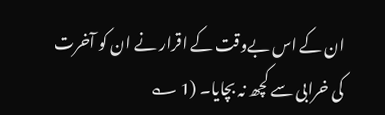ان کے اس بےوقت کے اقرار نے ان کو آخرت کی خرابی سے کچھ نہ بچایا۔ (1 ؎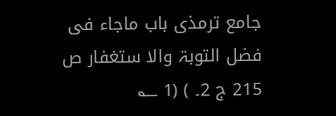جامع ترمذی باب ماجاء فی فضل التوبۃ والا ستغفار ص 215 ج 2۔ ) (1 ؎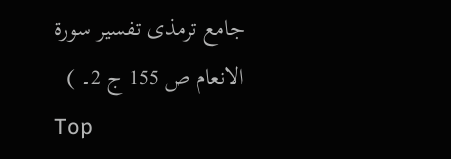جامع ترمذی تفسیر سورة الانعام ص 155 ج 2۔ )
Top